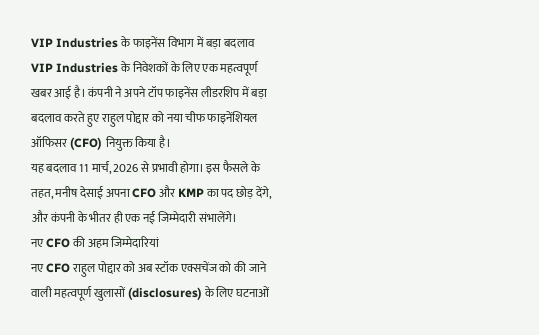VIP Industries के फाइनेंस विभाग में बड़ा बदलाव
VIP Industries के निवेशकों के लिए एक महत्वपूर्ण खबर आई है। कंपनी ने अपने टॉप फाइनेंस लीडरशिप में बड़ा बदलाव करते हुए राहुल पोद्दार को नया चीफ फाइनेंशियल ऑफिसर (CFO) नियुक्त किया है।
यह बदलाव 11 मार्च, 2026 से प्रभावी होगा। इस फैसले के तहत, मनीष देसाई अपना CFO और KMP का पद छोड़ देंगे, और कंपनी के भीतर ही एक नई जिम्मेदारी संभालेंगे।
नए CFO की अहम जिम्मेदारियां
नए CFO राहुल पोद्दार को अब स्टॉक एक्सचेंज को की जाने वाली महत्वपूर्ण खुलासों (disclosures) के लिए घटनाओं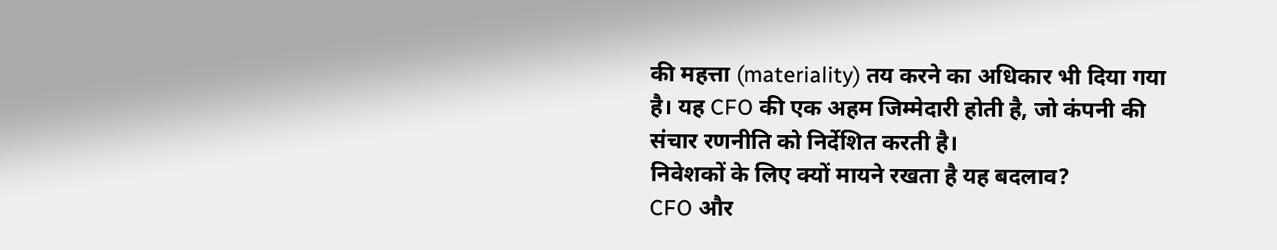की महत्ता (materiality) तय करने का अधिकार भी दिया गया है। यह CFO की एक अहम जिम्मेदारी होती है, जो कंपनी की संचार रणनीति को निर्देशित करती है।
निवेशकों के लिए क्यों मायने रखता है यह बदलाव?
CFO और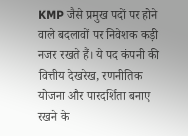KMP जैसे प्रमुख पदों पर होने वाले बदलावों पर निवेशक कड़ी नजर रखते हैं। ये पद कंपनी की वित्तीय देखरेख, रणनीतिक योजना और पारदर्शिता बनाए रखने के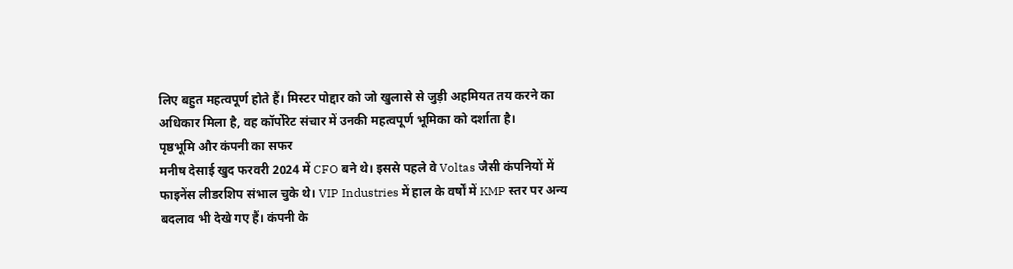लिए बहुत महत्वपूर्ण होते हैं। मिस्टर पोद्दार को जो खुलासे से जुड़ी अहमियत तय करने का अधिकार मिला है, वह कॉर्पोरेट संचार में उनकी महत्वपूर्ण भूमिका को दर्शाता है।
पृष्ठभूमि और कंपनी का सफर
मनीष देसाई खुद फरवरी 2024 में CFO बने थे। इससे पहले वे Voltas जैसी कंपनियों में फाइनेंस लीडरशिप संभाल चुके थे। VIP Industries में हाल के वर्षों में KMP स्तर पर अन्य बदलाव भी देखे गए हैं। कंपनी के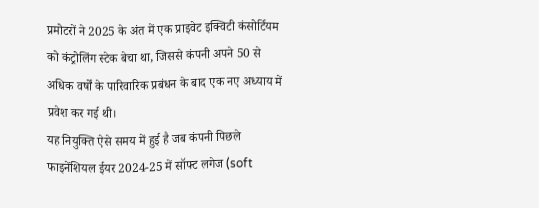प्रमोटरों ने 2025 के अंत में एक प्राइवेट इक्विटी कंसोर्टियम को कंट्रोलिंग स्टेक बेचा था, जिससे कंपनी अपने 50 से अधिक वर्षों के पारिवारिक प्रबंधन के बाद एक नए अध्याय में प्रवेश कर गई थी।
यह नियुक्ति ऐसे समय में हुई है जब कंपनी पिछले फाइनेंशियल ईयर 2024-25 में सॉफ्ट लगेज (soft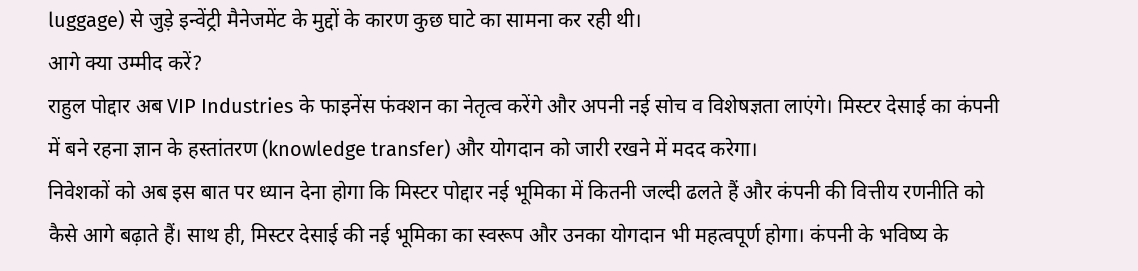luggage) से जुड़े इन्वेंट्री मैनेजमेंट के मुद्दों के कारण कुछ घाटे का सामना कर रही थी।
आगे क्या उम्मीद करें?
राहुल पोद्दार अब VIP Industries के फाइनेंस फंक्शन का नेतृत्व करेंगे और अपनी नई सोच व विशेषज्ञता लाएंगे। मिस्टर देसाई का कंपनी में बने रहना ज्ञान के हस्तांतरण (knowledge transfer) और योगदान को जारी रखने में मदद करेगा।
निवेशकों को अब इस बात पर ध्यान देना होगा कि मिस्टर पोद्दार नई भूमिका में कितनी जल्दी ढलते हैं और कंपनी की वित्तीय रणनीति को कैसे आगे बढ़ाते हैं। साथ ही, मिस्टर देसाई की नई भूमिका का स्वरूप और उनका योगदान भी महत्वपूर्ण होगा। कंपनी के भविष्य के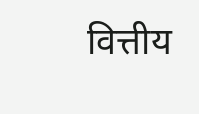वित्तीय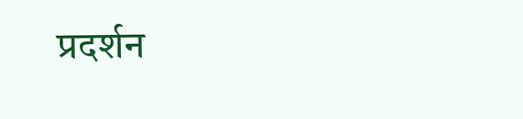प्रदर्शन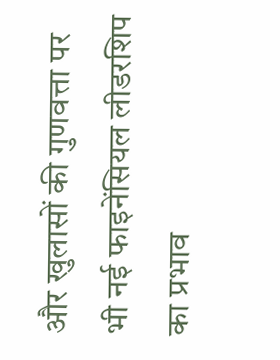और खुलासों की गुणवत्ता पर भी नई फाइनेंसियल लीडरशिप का प्रभाव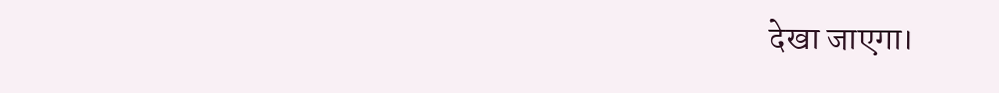देखा जाएगा।